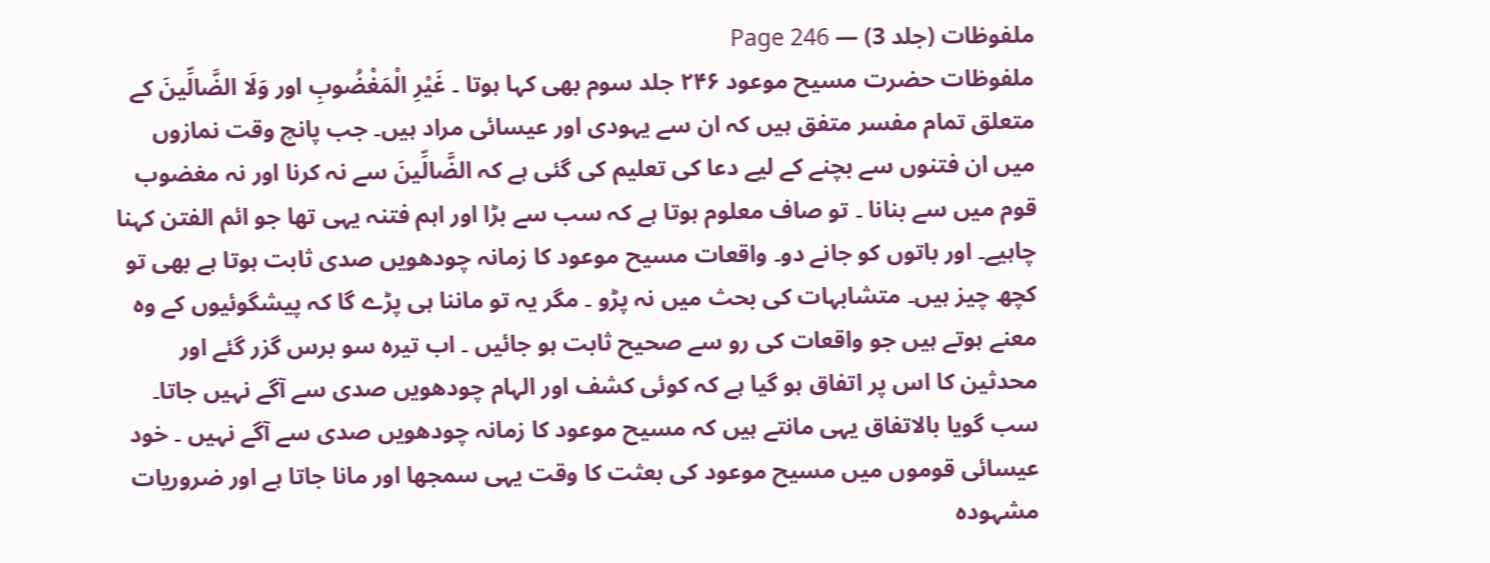ملفوظات (جلد 3) — Page 246
ملفوظات حضرت مسیح موعود ۲۴۶ جلد سوم بھی کہا ہوتا ۔ غَيْرِ الْمَغْضُوبِ اور وَلَا الضَّالِّينَ کے متعلق تمام مفسر متفق ہیں کہ ان سے یہودی اور عیسائی مراد ہیں۔ جب پانچ وقت نمازوں میں ان فتنوں سے بچنے کے لیے دعا کی تعلیم کی گئی ہے کہ الضَّالِّينَ سے نہ کرنا اور نہ مغضوب قوم میں سے بنانا ۔ تو صاف معلوم ہوتا ہے کہ سب سے بڑا اور اہم فتنہ یہی تھا جو ائم الفتن کہنا چاہیے۔ اور باتوں کو جانے دو۔ واقعات مسیح موعود کا زمانہ چودھویں صدی ثابت ہوتا ہے بھی تو کچھ چیز ہیں۔ متشابہات کی بحث میں نہ پڑو ۔ مگر یہ تو ماننا ہی پڑے گا کہ پیشگوئیوں کے وہ معنے ہوتے ہیں جو واقعات کی رو سے صحیح ثابت ہو جائیں ۔ اب تیرہ سو برس گزر گئے اور محدثین کا اس پر اتفاق ہو گیا ہے کہ کوئی کشف اور الہام چودھویں صدی سے آگے نہیں جاتا۔ سب گویا بالاتفاق یہی مانتے ہیں کہ مسیح موعود کا زمانہ چودھویں صدی سے آگے نہیں ۔ خود عیسائی قوموں میں مسیح موعود کی بعثت کا وقت یہی سمجھا اور مانا جاتا ہے اور ضروریات مشہودہ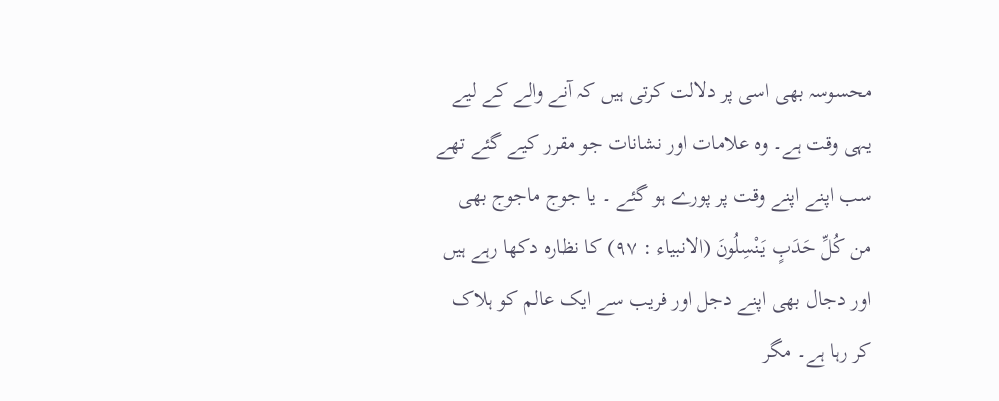محسوسہ بھی اسی پر دلالت کرتی ہیں کہ آنے والے کے لیے یہی وقت ہے۔ وہ علامات اور نشانات جو مقرر کیے گئے تھے سب اپنے اپنے وقت پر پورے ہو گئے ۔ یا جوج ماجوج بھی من كُلِّ حَدَبٍ يَنْسِلُونَ (الانبياء : ۹۷) کا نظارہ دکھا رہے ہیں اور دجال بھی اپنے دجل اور فریب سے ایک عالم کو ہلاک کر رہا ہے۔ مگر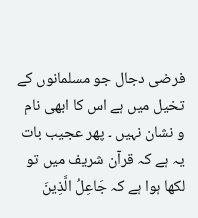فرضی دجال جو مسلمانوں کے تخیل میں ہے اس کا ابھی نام و نشان نہیں ۔ پھر عجیب بات یہ ہے کہ قرآن شریف میں تو لکھا ہوا ہے کہ جَاعِلُ الَّذِينَ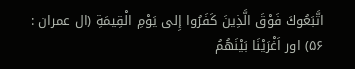اتَّبَعُوكَ فَوْقَ الَّذِينَ كَفَرُوا إِلى يَوْمِ الْقِيمَةِ (ال عمران : ۵۶) اور اَغْرَيْنَا بَيْنَهُمُ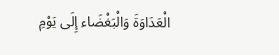الْعَدَاوَةَ وَالْبَغْضَاء إِلَى يَوْمِ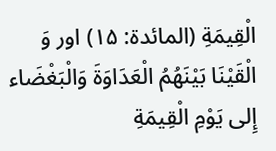الْقِيمَةِ (المائدۃ: ۱۵) اور وَ الْقَيْنَا بَيْنَهُمُ الْعَدَاوَةَ وَالْبَغْضَاء إِلى يَوْمِ الْقِيمَةِ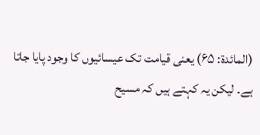(المائدة: ۶۵) یعنی قیامت تک عیسائیوں کا وجود پایا جاتا ہے۔ لیکن یہ کہتے ہیں کہ مسیح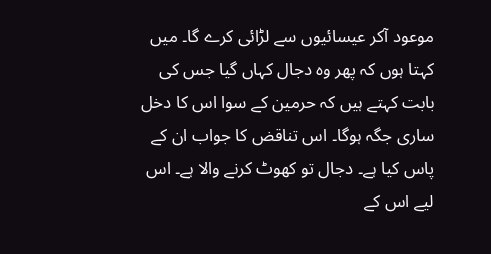موعود آکر عیسائیوں سے لڑائی کرے گا۔ میں کہتا ہوں کہ پھر وہ دجال کہاں گیا جس کی بابت کہتے ہیں کہ حرمین کے سوا اس کا دخل ساری جگہ ہوگا۔ اس تناقض کا جواب ان کے پاس کیا ہے۔ دجال تو کھوٹ کرنے والا ہے۔ اس لیے اس کے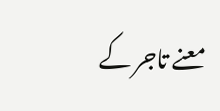معنے تاجر کے